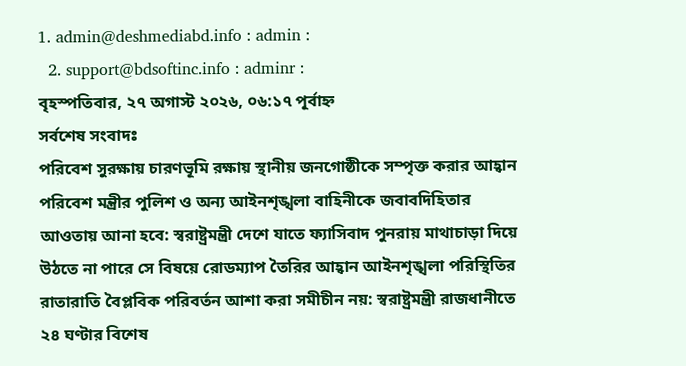1. admin@deshmediabd.info : admin :
  2. support@bdsoftinc.info : adminr :
বৃহস্পতিবার, ২৭ অগাস্ট ২০২৬, ০৬:১৭ পূর্বাহ্ন
সর্বশেষ সংবাদঃ
পরিবেশ সুরক্ষায় চারণভূমি রক্ষায় স্থানীয় জনগোষ্ঠীকে সম্পৃক্ত করার আহ্বান পরিবেশ মন্ত্রীর পুলিশ ও অন্য আইনশৃঙ্খলা বাহিনীকে জবাবদিহিতার আওতায় আনা হবে: স্বরাষ্ট্রমন্ত্রী দেশে যাতে ফ্যাসিবাদ পুনরায় মাথাচাড়া দিয়ে উঠতে না পারে সে বিষয়ে রোডম্যাপ তৈরির আহ্বান আইনশৃঙ্খলা পরিস্থিতির রাতারাতি বৈপ্লবিক পরিবর্তন আশা করা সমীচীন নয়: স্বরাষ্ট্রমন্ত্রী রাজধানীতে ২৪ ঘণ্টার বিশেষ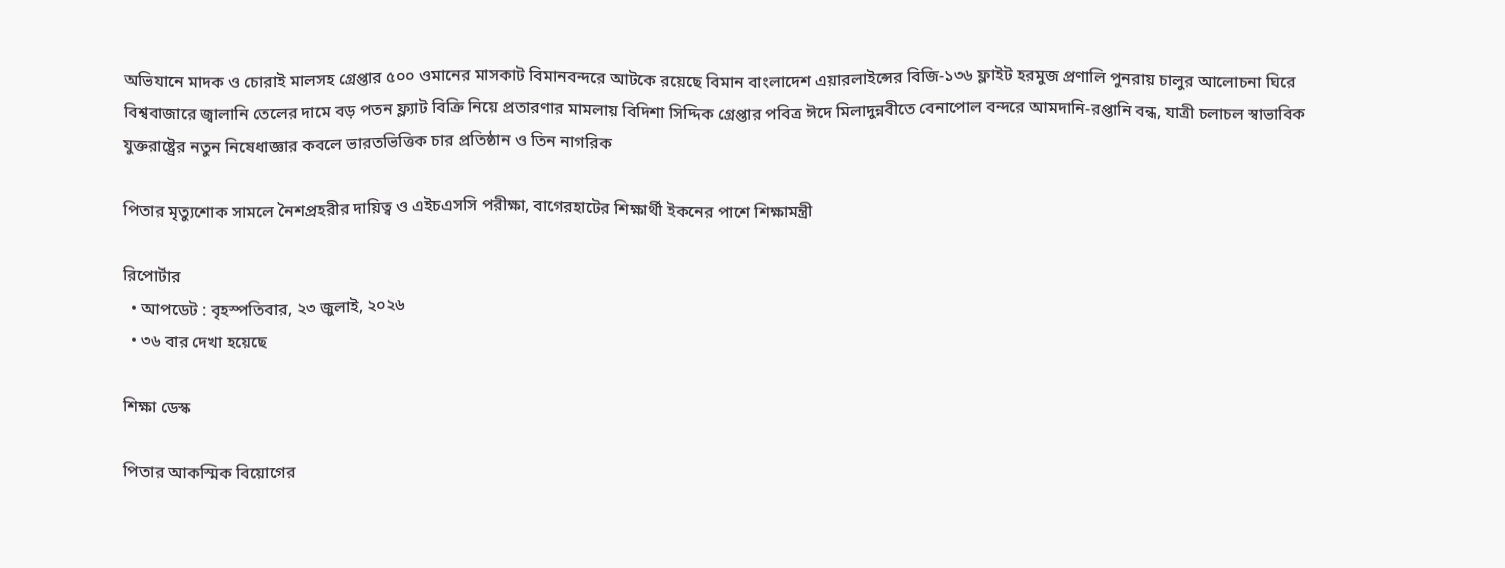অভিযানে মাদক ও চোরাই মালসহ গ্রেপ্তার ৫০০ ওমানের মাসকাট বিমানবন্দরে আটকে রয়েছে বিমান বাংলাদেশ এয়ারলাইন্সের বিজি-১৩৬ ফ্লাইট হরমুজ প্রণালি পুনরায় চালুর আলোচনা ঘিরে বিশ্ববাজারে জ্বালানি তেলের দামে বড় পতন ফ্ল্যাট বিক্রি নিয়ে প্রতারণার মামলায় বিদিশা সিদ্দিক গ্রেপ্তার পবিত্র ঈদে মিলাদুন্নবীতে বেনাপোল বন্দরে আমদানি-রপ্তানি বন্ধ, যাত্রী চলাচল স্বাভাবিক যুক্তরাষ্ট্রের নতুন নিষেধাজ্ঞার কবলে ভারতভিত্তিক চার প্রতিষ্ঠান ও তিন নাগরিক

পিতার মৃত্যুশোক সামলে নৈশপ্রহরীর দায়িত্ব ও এইচএসসি পরীক্ষা, বাগেরহাটের শিক্ষার্থী ইকনের পাশে শিক্ষামন্ত্রী

রিপোর্টার
  • আপডেট : বৃহস্পতিবার, ২৩ জুলাই, ২০২৬
  • ৩৬ বার দেখা হয়েছে

শিক্ষা ডেস্ক

পিতার আকস্মিক বিয়োগের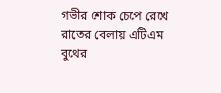গভীর শোক চেপে রেখে রাতের বেলায় এটিএম বুথের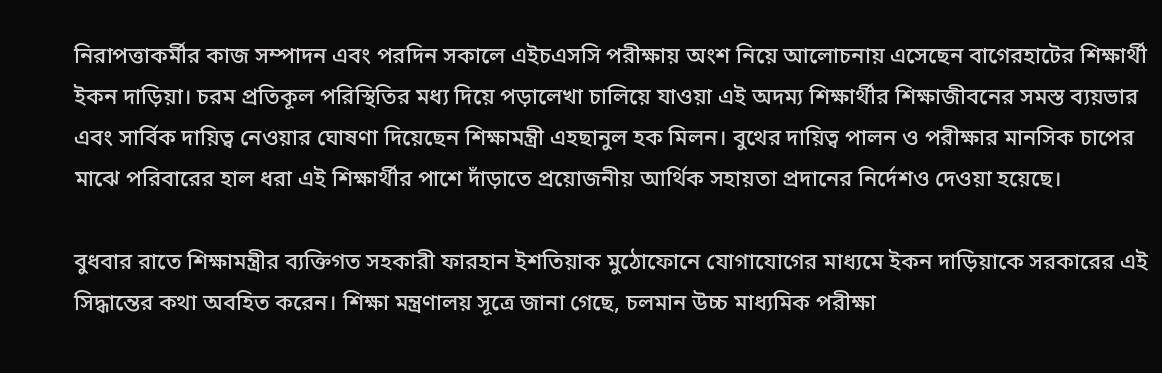নিরাপত্তাকর্মীর কাজ সম্পাদন এবং পরদিন সকালে এইচএসসি পরীক্ষায় অংশ নিয়ে আলোচনায় এসেছেন বাগেরহাটের শিক্ষার্থী ইকন দাড়িয়া। চরম প্রতিকূল পরিস্থিতির মধ্য দিয়ে পড়ালেখা চালিয়ে যাওয়া এই অদম্য শিক্ষার্থীর শিক্ষাজীবনের সমস্ত ব্যয়ভার এবং সার্বিক দায়িত্ব নেওয়ার ঘোষণা দিয়েছেন শিক্ষামন্ত্রী এহছানুল হক মিলন। বুথের দায়িত্ব পালন ও পরীক্ষার মানসিক চাপের মাঝে পরিবারের হাল ধরা এই শিক্ষার্থীর পাশে দাঁড়াতে প্রয়োজনীয় আর্থিক সহায়তা প্রদানের নির্দেশও দেওয়া হয়েছে।

বুধবার রাতে শিক্ষামন্ত্রীর ব্যক্তিগত সহকারী ফারহান ইশতিয়াক মুঠোফোনে যোগাযোগের মাধ্যমে ইকন দাড়িয়াকে সরকারের এই সিদ্ধান্তের কথা অবহিত করেন। শিক্ষা মন্ত্রণালয় সূত্রে জানা গেছে, চলমান উচ্চ মাধ্যমিক পরীক্ষা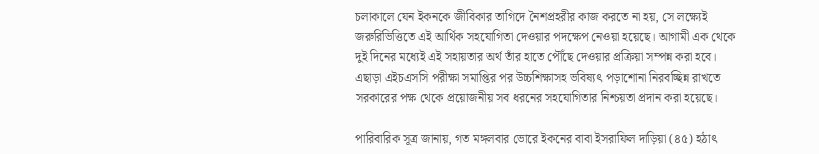চলাকালে যেন ইকনকে জীবিকার তাগিদে নৈশপ্রহরীর কাজ করতে না হয়, সে লক্ষ্যেই জরুরিভিত্তিতে এই আর্থিক সহযোগিতা দেওয়ার পদক্ষেপ নেওয়া হয়েছে। আগামী এক থেকে দুই দিনের মধ্যেই এই সহায়তার অর্থ তাঁর হাতে পৌঁছে দেওয়ার প্রক্রিয়া সম্পন্ন করা হবে। এছাড়া এইচএসসি পরীক্ষা সমাপ্তির পর উচ্চশিক্ষাসহ ভবিষ্যৎ পড়াশোনা নিরবচ্ছিন্ন রাখতে সরকারের পক্ষ থেকে প্রয়োজনীয় সব ধরনের সহযোগিতার নিশ্চয়তা প্রদান করা হয়েছে।

পারিবারিক সূত্র জানায়, গত মঙ্গলবার ভোরে ইকনের বাবা ইসরাফিল দাড়িয়া (৪৫) হঠাৎ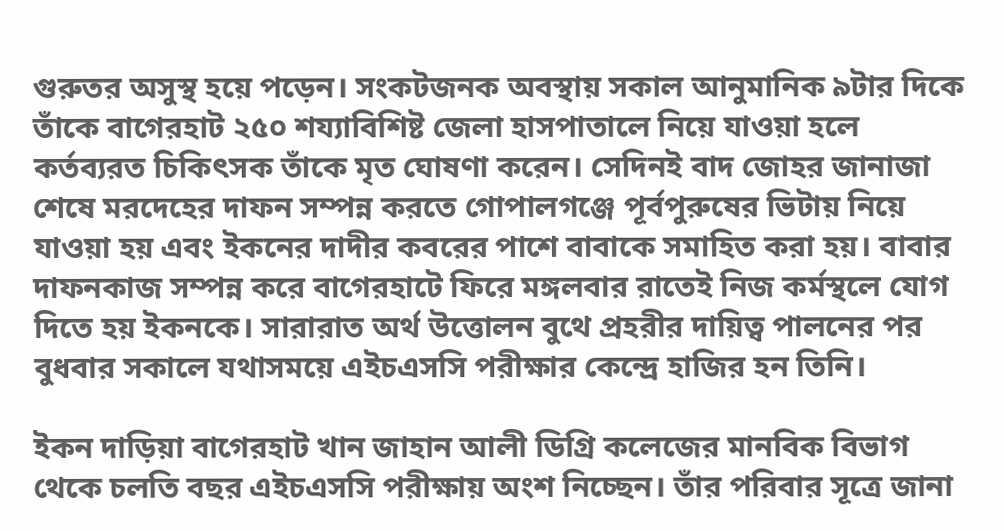গুরুতর অসুস্থ হয়ে পড়েন। সংকটজনক অবস্থায় সকাল আনুমানিক ৯টার দিকে তাঁকে বাগেরহাট ২৫০ শয্যাবিশিষ্ট জেলা হাসপাতালে নিয়ে যাওয়া হলে কর্তব্যরত চিকিৎসক তাঁকে মৃত ঘোষণা করেন। সেদিনই বাদ জোহর জানাজা শেষে মরদেহের দাফন সম্পন্ন করতে গোপালগঞ্জে পূর্বপুরুষের ভিটায় নিয়ে যাওয়া হয় এবং ইকনের দাদীর কবরের পাশে বাবাকে সমাহিত করা হয়। বাবার দাফনকাজ সম্পন্ন করে বাগেরহাটে ফিরে মঙ্গলবার রাতেই নিজ কর্মস্থলে যোগ দিতে হয় ইকনকে। সারারাত অর্থ উত্তোলন বুথে প্রহরীর দায়িত্ব পালনের পর বুধবার সকালে যথাসময়ে এইচএসসি পরীক্ষার কেন্দ্রে হাজির হন তিনি।

ইকন দাড়িয়া বাগেরহাট খান জাহান আলী ডিগ্রি কলেজের মানবিক বিভাগ থেকে চলতি বছর এইচএসসি পরীক্ষায় অংশ নিচ্ছেন। তাঁর পরিবার সূত্রে জানা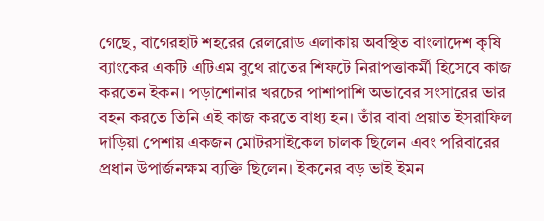গেছে, বাগেরহাট শহরের রেলরোড এলাকায় অবস্থিত বাংলাদেশ কৃষি ব্যাংকের একটি এটিএম বুথে রাতের শিফটে নিরাপত্তাকর্মী হিসেবে কাজ করতেন ইকন। পড়াশোনার খরচের পাশাপাশি অভাবের সংসারের ভার বহন করতে তিনি এই কাজ করতে বাধ্য হন। তাঁর বাবা প্রয়াত ইসরাফিল দাড়িয়া পেশায় একজন মোটরসাইকেল চালক ছিলেন এবং পরিবারের প্রধান উপার্জনক্ষম ব্যক্তি ছিলেন। ইকনের বড় ভাই ইমন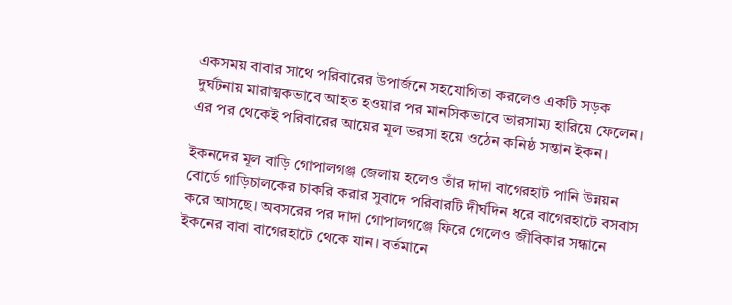একসময় বাবার সাথে পরিবারের উপার্জনে সহযোগিতা করলেও একটি সড়ক দুর্ঘটনায় মারাত্মকভাবে আহত হওয়ার পর মানসিকভাবে ভারসাম্য হারিয়ে ফেলেন। এর পর থেকেই পরিবারের আয়ের মূল ভরসা হয়ে ওঠেন কনিষ্ঠ সন্তান ইকন।

ইকনদের মূল বাড়ি গোপালগঞ্জ জেলায় হলেও তাঁর দাদা বাগেরহাট পানি উন্নয়ন বোর্ডে গাড়িচালকের চাকরি করার সুবাদে পরিবারটি দীর্ঘদিন ধরে বাগেরহাটে বসবাস করে আসছে। অবসরের পর দাদা গোপালগঞ্জে ফিরে গেলেও জীবিকার সন্ধানে ইকনের বাবা বাগেরহাটে থেকে যান। বর্তমানে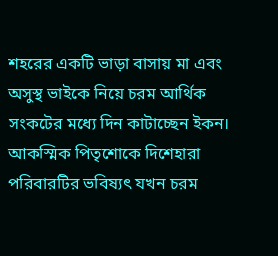শহরের একটি ভাড়া বাসায় মা এবং অসুস্থ ভাইকে নিয়ে চরম আর্থিক সংকটের মধ্যে দিন কাটাচ্ছেন ইকন। আকস্মিক পিতৃশোকে দিশেহারা পরিবারটির ভবিষ্যৎ যখন চরম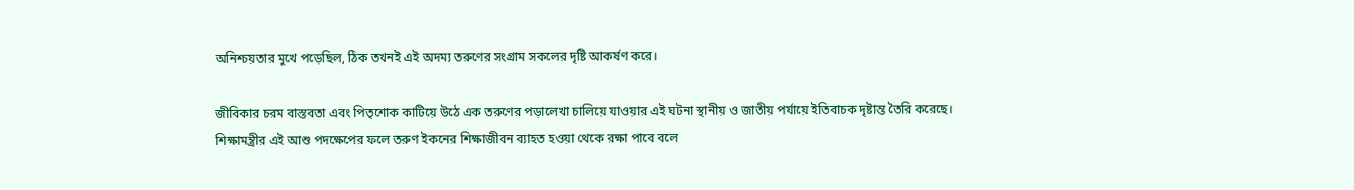অনিশ্চয়তার মুখে পড়েছিল, ঠিক তখনই এই অদম্য তরুণের সংগ্রাম সকলের দৃষ্টি আকর্ষণ করে।

জীবিকার চরম বাস্তবতা এবং পিতৃশোক কাটিয়ে উঠে এক তরুণের পড়ালেখা চালিয়ে যাওয়ার এই ঘটনা স্থানীয় ও জাতীয় পর্যায়ে ইতিবাচক দৃষ্টান্ত তৈরি করেছে। শিক্ষামন্ত্রীর এই আশু পদক্ষেপের ফলে তরুণ ইকনের শিক্ষাজীবন ব্যাহত হওয়া থেকে রক্ষা পাবে বলে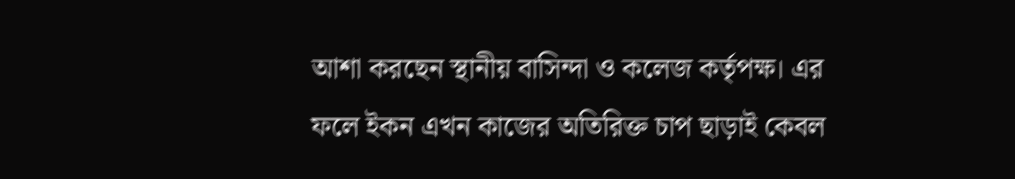আশা করছেন স্থানীয় বাসিন্দা ও কলেজ কর্তৃপক্ষ। এর ফলে ইকন এখন কাজের অতিরিক্ত চাপ ছাড়াই কেবল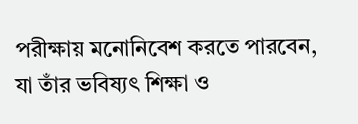পরীক্ষায় মনোনিবেশ করতে পারবেন, যা তাঁর ভবিষ্যৎ শিক্ষা ও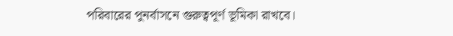পরিবারের পুনর্বাসনে গুরুত্বপূর্ণ ভূমিকা রাখবে।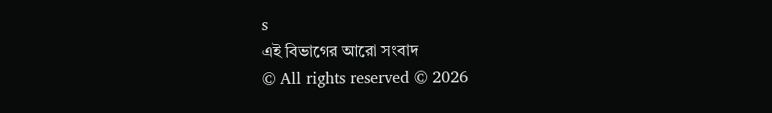s
এই বিভাগের আরো সংবাদ
© All rights reserved © 2026